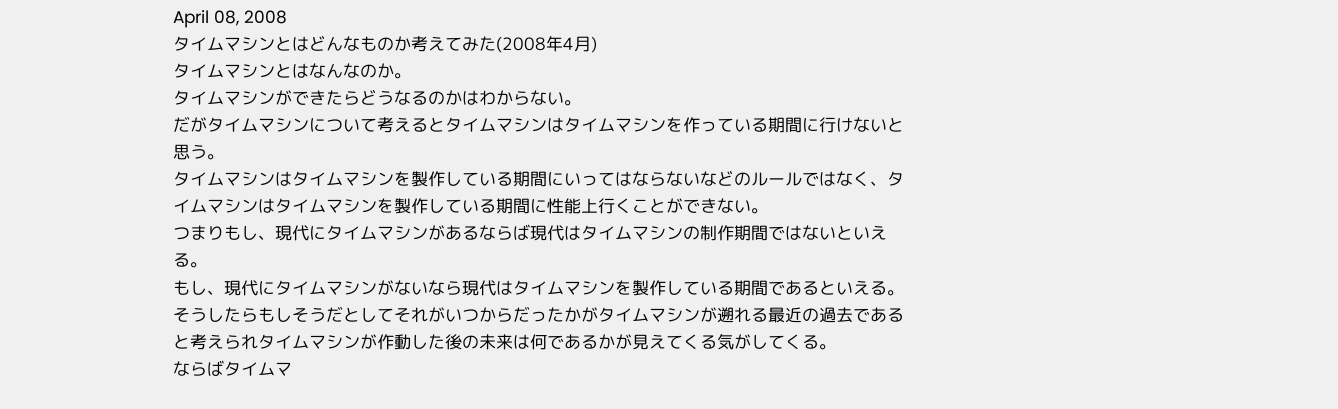April 08, 2008
タイムマシンとはどんなものか考えてみた(2008年4月)
タイムマシンとはなんなのか。
タイムマシンができたらどうなるのかはわからない。
だがタイムマシンについて考えるとタイムマシンはタイムマシンを作っている期間に行けないと思う。
タイムマシンはタイムマシンを製作している期間にいってはならないなどのルールではなく、タイムマシンはタイムマシンを製作している期間に性能上行くことができない。
つまりもし、現代にタイムマシンがあるならば現代はタイムマシンの制作期間ではないといえる。
もし、現代にタイムマシンがないなら現代はタイムマシンを製作している期間であるといえる。
そうしたらもしそうだとしてそれがいつからだったかがタイムマシンが遡れる最近の過去であると考えられタイムマシンが作動した後の未来は何であるかが見えてくる気がしてくる。
ならばタイムマ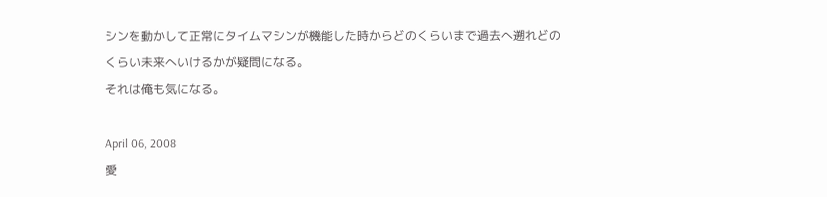シンを動かして正常にタイムマシンが機能した時からどのくらいまで過去へ遡れどのくらい未来へいけるかが疑問になる。
それは俺も気になる。

April 06, 2008
愛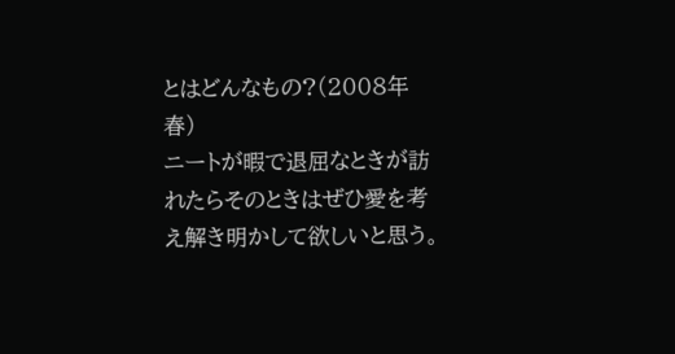とはどんなもの?(2008年春)
ニートが暇で退屈なときが訪れたらそのときはぜひ愛を考え解き明かして欲しいと思う。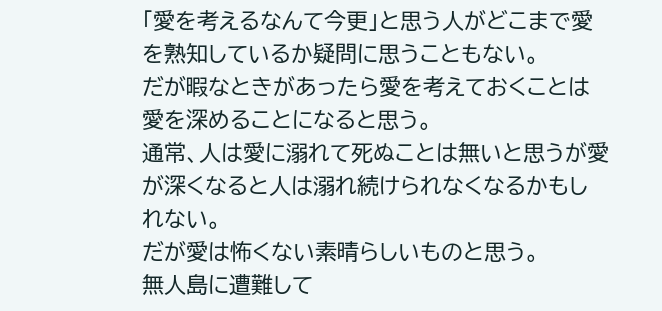「愛を考えるなんて今更」と思う人がどこまで愛を熟知しているか疑問に思うこともない。
だが暇なときがあったら愛を考えておくことは愛を深めることになると思う。
通常、人は愛に溺れて死ぬことは無いと思うが愛が深くなると人は溺れ続けられなくなるかもしれない。
だが愛は怖くない素晴らしいものと思う。
無人島に遭難して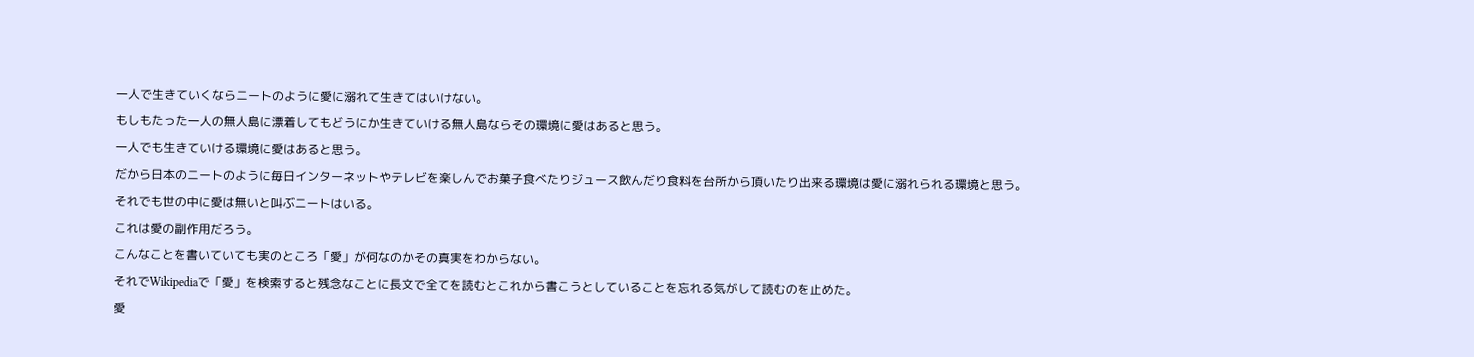一人で生きていくならニートのように愛に溺れて生きてはいけない。
もしもたった一人の無人島に漂着してもどうにか生きていける無人島ならその環境に愛はあると思う。
一人でも生きていける環境に愛はあると思う。
だから日本のニートのように毎日インターネットやテレビを楽しんでお菓子食べたりジュース飲んだり食料を台所から頂いたり出来る環境は愛に溺れられる環境と思う。
それでも世の中に愛は無いと叫ぶニートはいる。
これは愛の副作用だろう。
こんなことを書いていても実のところ「愛」が何なのかその真実をわからない。
それでWikipediaで「愛」を検索すると残念なことに長文で全てを読むとこれから書こうとしていることを忘れる気がして読むのを止めた。
愛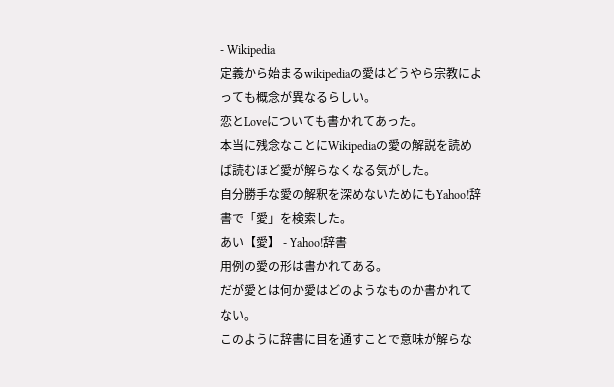- Wikipedia
定義から始まるwikipediaの愛はどうやら宗教によっても概念が異なるらしい。
恋とLoveについても書かれてあった。
本当に残念なことにWikipediaの愛の解説を読めば読むほど愛が解らなくなる気がした。
自分勝手な愛の解釈を深めないためにもYahoo!辞書で「愛」を検索した。
あい【愛】 - Yahoo!辞書
用例の愛の形は書かれてある。
だが愛とは何か愛はどのようなものか書かれてない。
このように辞書に目を通すことで意味が解らな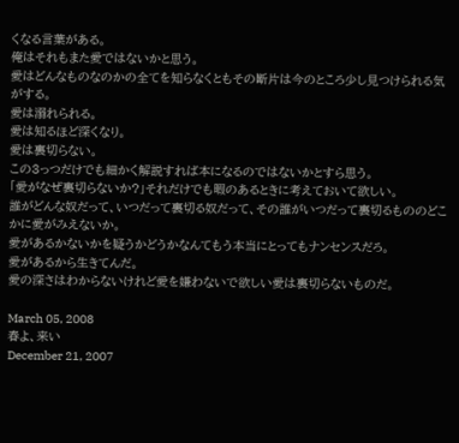くなる言葉がある。
俺はそれもまた愛ではないかと思う。
愛はどんなものなのかの全てを知らなくともその断片は今のところ少し見つけられる気がする。
愛は溺れられる。
愛は知るほど深くなり。
愛は裏切らない。
この3っつだけでも細かく解説すれば本になるのではないかとすら思う。
「愛がなぜ裏切らないか?」それだけでも暇のあるときに考えておいて欲しい。
誰がどんな奴だって、いつだって裏切る奴だって、その誰がいつだって裏切るもののどこかに愛がみえないか。
愛があるかないかを疑うかどうかなんてもう本当にとってもナンセンスだろ。
愛があるから生きてんだ。
愛の深さはわからないけれど愛を嫌わないで欲しい愛は裏切らないものだ。

March 05, 2008
春よ、来い
December 21, 2007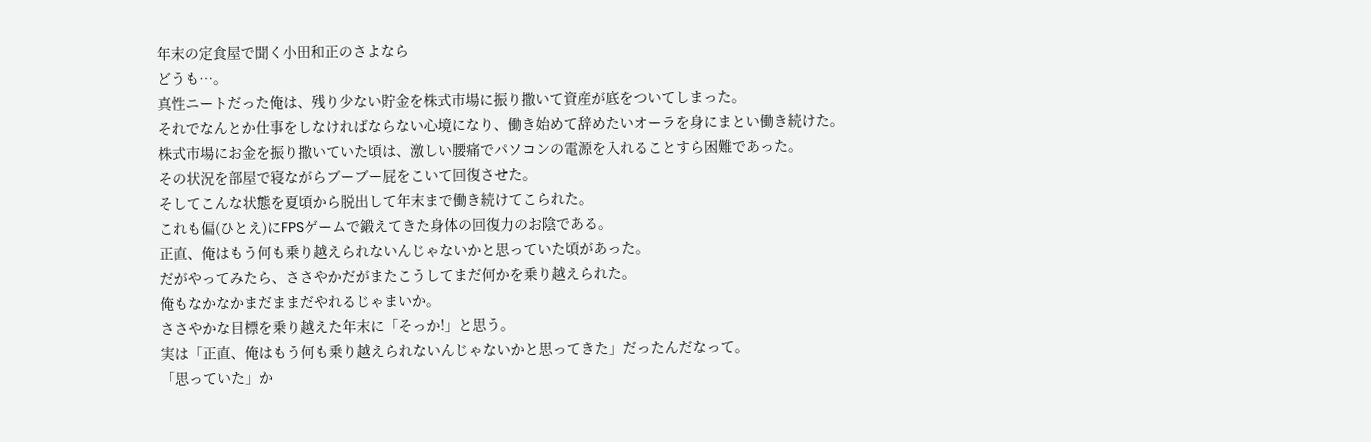年末の定食屋で聞く小田和正のさよなら
どうも…。
真性ニートだった俺は、残り少ない貯金を株式市場に振り撒いて資産が底をついてしまった。
それでなんとか仕事をしなければならない心境になり、働き始めて辞めたいオーラを身にまとい働き続けた。
株式市場にお金を振り撒いていた頃は、激しい腰痛でパソコンの電源を入れることすら困難であった。
その状況を部屋で寝ながらブーブー屁をこいて回復させた。
そしてこんな状態を夏頃から脱出して年末まで働き続けてこられた。
これも偏(ひとえ)にFPSゲームで鍛えてきた身体の回復力のお陰である。
正直、俺はもう何も乗り越えられないんじゃないかと思っていた頃があった。
だがやってみたら、ささやかだがまたこうしてまだ何かを乗り越えられた。
俺もなかなかまだままだやれるじゃまいか。
ささやかな目標を乗り越えた年末に「そっか!」と思う。
実は「正直、俺はもう何も乗り越えられないんじゃないかと思ってきた」だったんだなって。
「思っていた」か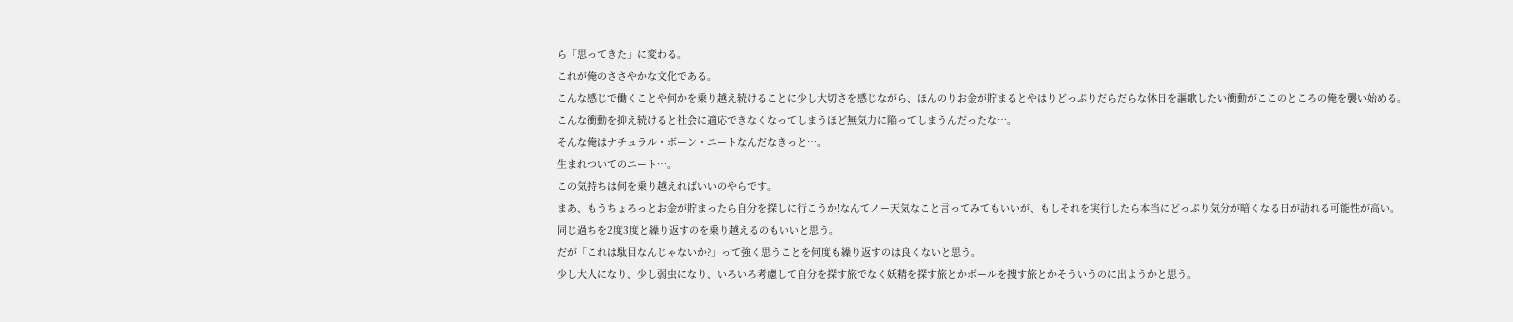ら「思ってきた」に変わる。
これが俺のささやかな文化である。
こんな感じで働くことや何かを乗り越え続けることに少し大切さを感じながら、ほんのりお金が貯まるとやはりどっぷりだらだらな休日を謳歌したい衝動がここのところの俺を襲い始める。
こんな衝動を抑え続けると社会に適応できなくなってしまうほど無気力に陥ってしまうんだったな…。
そんな俺はナチュラル・ボーン・ニートなんだなきっと…。
生まれついてのニート…。
この気持ちは何を乗り越えればいいのやらです。
まあ、もうちょろっとお金が貯まったら自分を探しに行こうか!なんてノー天気なこと言ってみてもいいが、もしそれを実行したら本当にどっぷり気分が暗くなる日が訪れる可能性が高い。
同じ過ちを2度3度と繰り返すのを乗り越えるのもいいと思う。
だが「これは駄目なんじゃないか?」って強く思うことを何度も繰り返すのは良くないと思う。
少し大人になり、少し弱虫になり、いろいろ考慮して自分を探す旅でなく妖精を探す旅とかボールを捜す旅とかそういうのに出ようかと思う。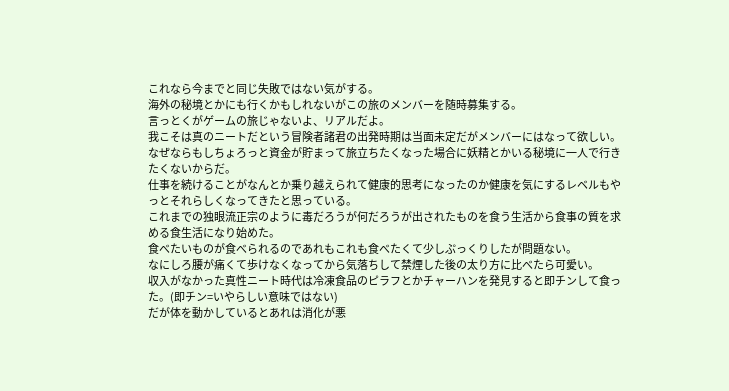これなら今までと同じ失敗ではない気がする。
海外の秘境とかにも行くかもしれないがこの旅のメンバーを随時募集する。
言っとくがゲームの旅じゃないよ、リアルだよ。
我こそは真のニートだという冒険者諸君の出発時期は当面未定だがメンバーにはなって欲しい。
なぜならもしちょろっと資金が貯まって旅立ちたくなった場合に妖精とかいる秘境に一人で行きたくないからだ。
仕事を続けることがなんとか乗り越えられて健康的思考になったのか健康を気にするレベルもやっとそれらしくなってきたと思っている。
これまでの独眼流正宗のように毒だろうが何だろうが出されたものを食う生活から食事の質を求める食生活になり始めた。
食べたいものが食べられるのであれもこれも食べたくて少しぷっくりしたが問題ない。
なにしろ腰が痛くて歩けなくなってから気落ちして禁煙した後の太り方に比べたら可愛い。
収入がなかった真性ニート時代は冷凍食品のピラフとかチャーハンを発見すると即チンして食った。(即チン=いやらしい意味ではない)
だが体を動かしているとあれは消化が悪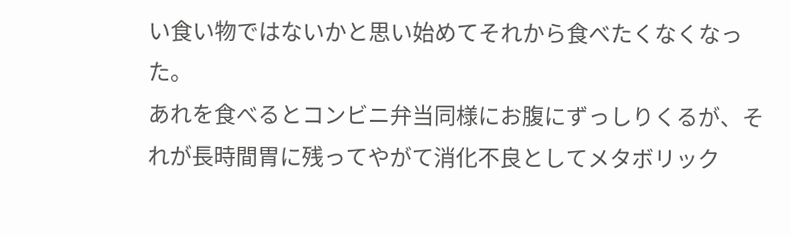い食い物ではないかと思い始めてそれから食べたくなくなった。
あれを食べるとコンビニ弁当同様にお腹にずっしりくるが、それが長時間胃に残ってやがて消化不良としてメタボリック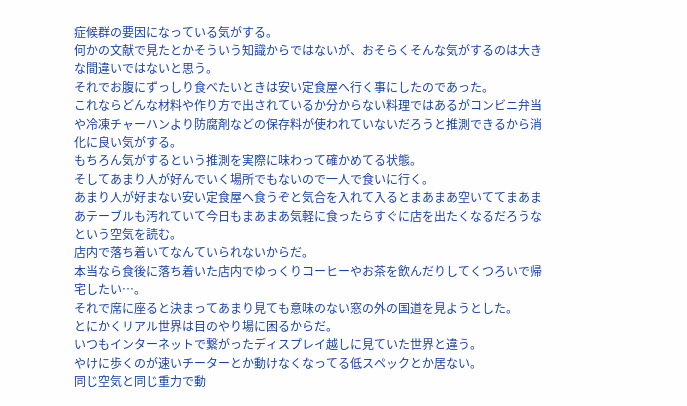症候群の要因になっている気がする。
何かの文献で見たとかそういう知識からではないが、おそらくそんな気がするのは大きな間違いではないと思う。
それでお腹にずっしり食べたいときは安い定食屋へ行く事にしたのであった。
これならどんな材料や作り方で出されているか分からない料理ではあるがコンビニ弁当や冷凍チャーハンより防腐剤などの保存料が使われていないだろうと推測できるから消化に良い気がする。
もちろん気がするという推測を実際に味わって確かめてる状態。
そしてあまり人が好んでいく場所でもないので一人で食いに行く。
あまり人が好まない安い定食屋へ食うぞと気合を入れて入るとまあまあ空いててまあまあテーブルも汚れていて今日もまあまあ気軽に食ったらすぐに店を出たくなるだろうなという空気を読む。
店内で落ち着いてなんていられないからだ。
本当なら食後に落ち着いた店内でゆっくりコーヒーやお茶を飲んだりしてくつろいで帰宅したい…。
それで席に座ると決まってあまり見ても意味のない窓の外の国道を見ようとした。
とにかくリアル世界は目のやり場に困るからだ。
いつもインターネットで繋がったディスプレイ越しに見ていた世界と違う。
やけに歩くのが速いチーターとか動けなくなってる低スペックとか居ない。
同じ空気と同じ重力で動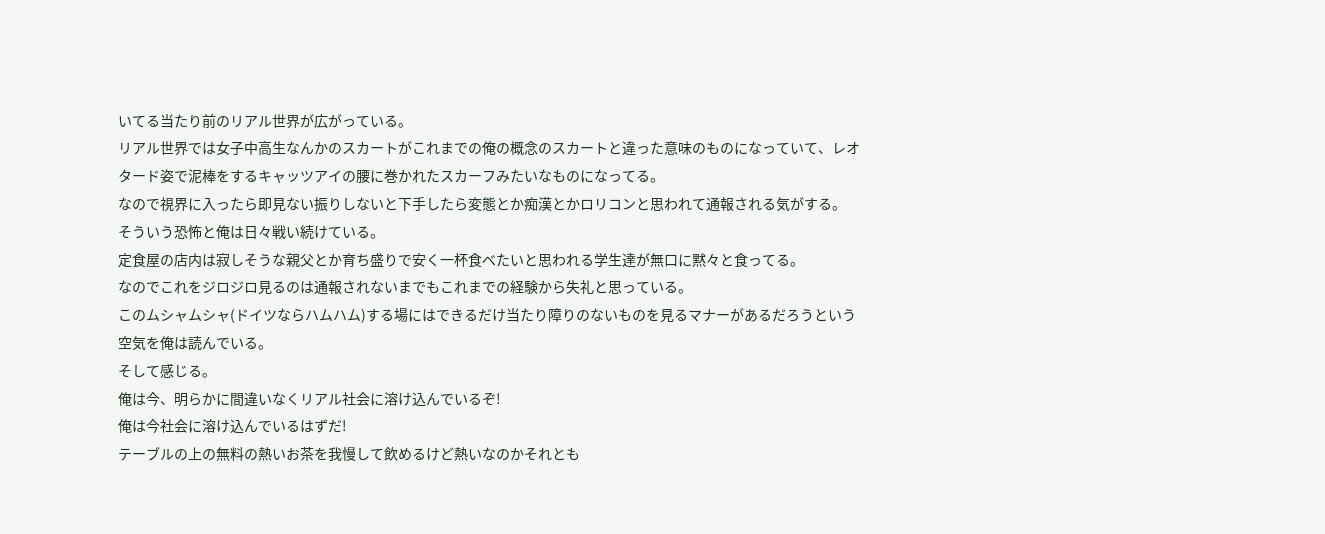いてる当たり前のリアル世界が広がっている。
リアル世界では女子中高生なんかのスカートがこれまでの俺の概念のスカートと違った意味のものになっていて、レオタード姿で泥棒をするキャッツアイの腰に巻かれたスカーフみたいなものになってる。
なので視界に入ったら即見ない振りしないと下手したら変態とか痴漢とかロリコンと思われて通報される気がする。
そういう恐怖と俺は日々戦い続けている。
定食屋の店内は寂しそうな親父とか育ち盛りで安く一杯食べたいと思われる学生達が無口に黙々と食ってる。
なのでこれをジロジロ見るのは通報されないまでもこれまでの経験から失礼と思っている。
このムシャムシャ(ドイツならハムハム)する場にはできるだけ当たり障りのないものを見るマナーがあるだろうという空気を俺は読んでいる。
そして感じる。
俺は今、明らかに間違いなくリアル社会に溶け込んでいるぞ!
俺は今社会に溶け込んでいるはずだ!
テーブルの上の無料の熱いお茶を我慢して飲めるけど熱いなのかそれとも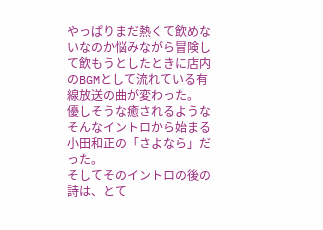やっぱりまだ熱くて飲めないなのか悩みながら冒険して飲もうとしたときに店内のBGMとして流れている有線放送の曲が変わった。
優しそうな癒されるようなそんなイントロから始まる小田和正の「さよなら」だった。
そしてそのイントロの後の詩は、とて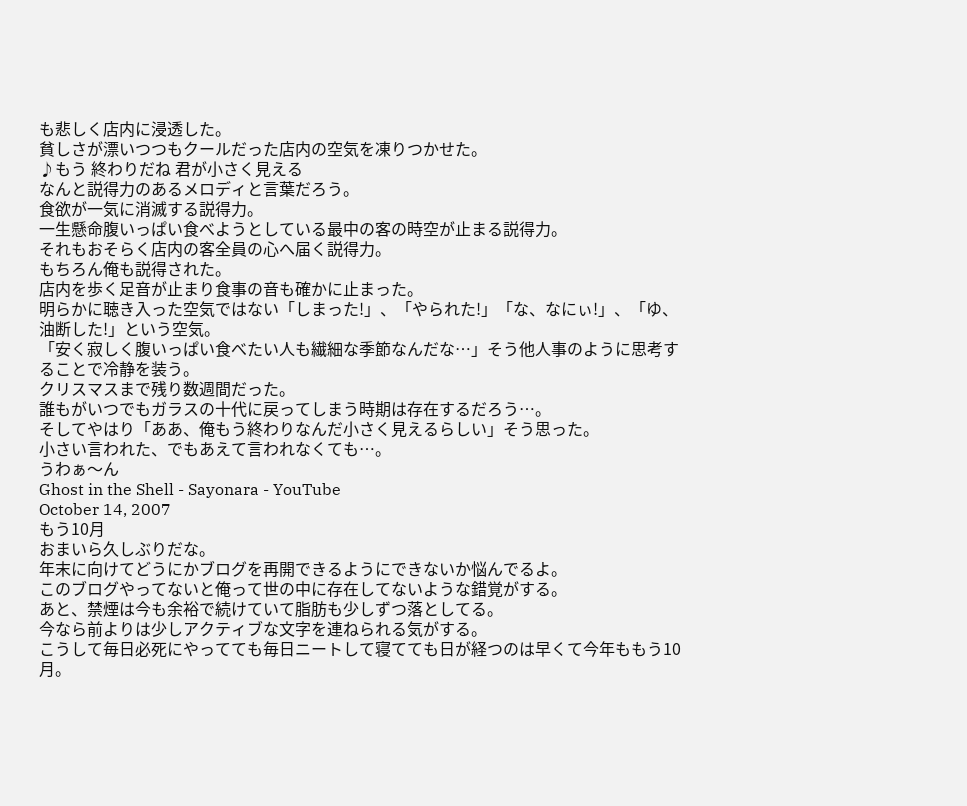も悲しく店内に浸透した。
貧しさが漂いつつもクールだった店内の空気を凍りつかせた。
♪もう 終わりだね 君が小さく見える
なんと説得力のあるメロディと言葉だろう。
食欲が一気に消滅する説得力。
一生懸命腹いっぱい食べようとしている最中の客の時空が止まる説得力。
それもおそらく店内の客全員の心へ届く説得力。
もちろん俺も説得された。
店内を歩く足音が止まり食事の音も確かに止まった。
明らかに聴き入った空気ではない「しまった!」、「やられた!」「な、なにぃ!」、「ゆ、油断した!」という空気。
「安く寂しく腹いっぱい食べたい人も繊細な季節なんだな…」そう他人事のように思考することで冷静を装う。
クリスマスまで残り数週間だった。
誰もがいつでもガラスの十代に戻ってしまう時期は存在するだろう…。
そしてやはり「ああ、俺もう終わりなんだ小さく見えるらしい」そう思った。
小さい言われた、でもあえて言われなくても…。
うわぁ〜ん
Ghost in the Shell - Sayonara - YouTube
October 14, 2007
もう10月
おまいら久しぶりだな。
年末に向けてどうにかブログを再開できるようにできないか悩んでるよ。
このブログやってないと俺って世の中に存在してないような錯覚がする。
あと、禁煙は今も余裕で続けていて脂肪も少しずつ落としてる。
今なら前よりは少しアクティブな文字を連ねられる気がする。
こうして毎日必死にやってても毎日ニートして寝てても日が経つのは早くて今年ももう10月。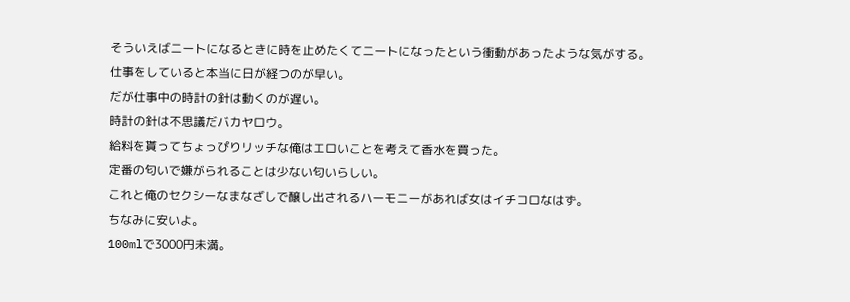そういえばニートになるときに時を止めたくてニートになったという衝動があったような気がする。
仕事をしていると本当に日が経つのが早い。
だが仕事中の時計の針は動くのが遅い。
時計の針は不思議だバカヤロウ。
給料を貰ってちょっぴりリッチな俺はエロいことを考えて香水を買った。
定番の匂いで嫌がられることは少ない匂いらしい。
これと俺のセクシーなまなざしで醸し出されるハーモニーがあれば女はイチコロなはず。
ちなみに安いよ。
100mlで3000円未満。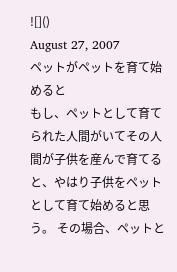![]()
August 27, 2007
ペットがペットを育て始めると
もし、ペットとして育てられた人間がいてその人間が子供を産んで育てると、やはり子供をペットとして育て始めると思う。 その場合、ペットと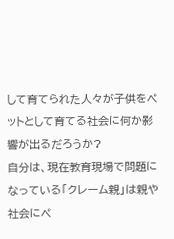して育てられた人々が子供をペットとして育てる社会に何か影響が出るだろうか?
自分は、現在教育現場で問題になっている「クレーム親」は親や社会にペ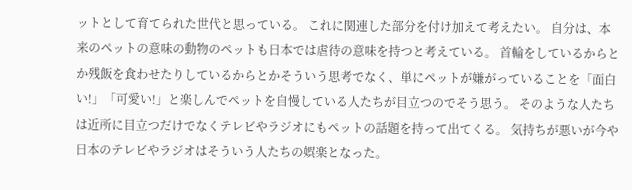ットとして育てられた世代と思っている。 これに関連した部分を付け加えて考えたい。 自分は、本来のペットの意味の動物のペットも日本では虐待の意味を持つと考えている。 首輪をしているからとか残飯を食わせたりしているからとかそういう思考でなく、単にペットが嫌がっていることを「面白い!」「可愛い!」と楽しんでペットを自慢している人たちが目立つのでそう思う。 そのような人たちは近所に目立つだけでなくテレビやラジオにもペットの話題を持って出てくる。 気持ちが悪いが今や日本のテレビやラジオはそういう人たちの娯楽となった。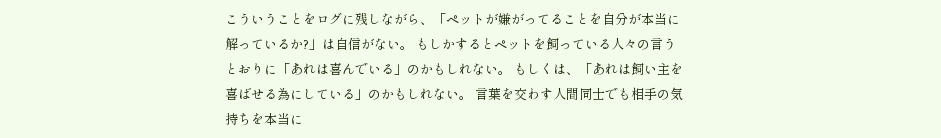こういうことをログに残しながら、「ペットが嫌がってることを自分が本当に解っているか?」は自信がない。 もしかするとペットを飼っている人々の言うとおりに「あれは喜んでいる」のかもしれない。 もしくは、「あれは飼い主を喜ばせる為にしている」のかもしれない。 言葉を交わす人間同士でも相手の気持ちを本当に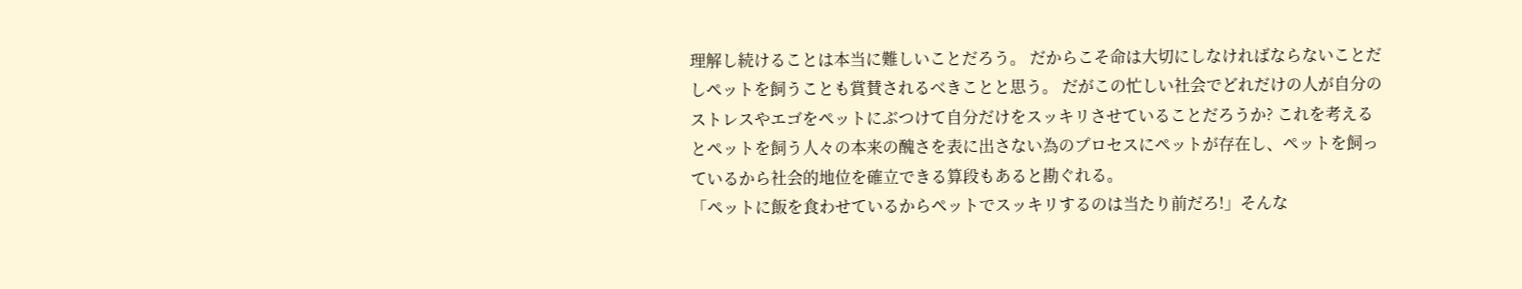理解し続けることは本当に難しいことだろう。 だからこそ命は大切にしなければならないことだしペットを飼うことも賞賛されるべきことと思う。 だがこの忙しい社会でどれだけの人が自分のストレスやエゴをペットにぶつけて自分だけをスッキリさせていることだろうか? これを考えるとペットを飼う人々の本来の醜さを表に出さない為のプロセスにペットが存在し、ペットを飼っているから社会的地位を確立できる算段もあると勘ぐれる。
「ペットに飯を食わせているからペットでスッキリするのは当たり前だろ!」そんな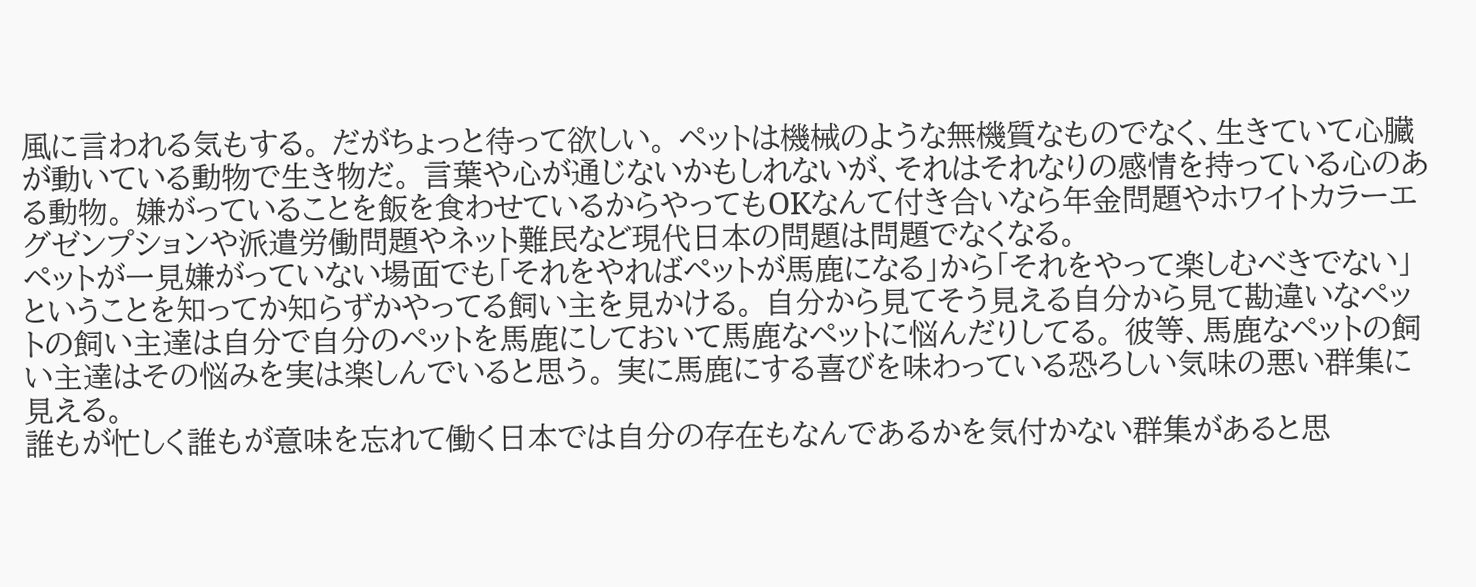風に言われる気もする。 だがちょっと待って欲しい。 ペットは機械のような無機質なものでなく、生きていて心臓が動いている動物で生き物だ。 言葉や心が通じないかもしれないが、それはそれなりの感情を持っている心のある動物。 嫌がっていることを飯を食わせているからやってもOKなんて付き合いなら年金問題やホワイトカラーエグゼンプションや派遣労働問題やネット難民など現代日本の問題は問題でなくなる。
ペットが一見嫌がっていない場面でも「それをやればペットが馬鹿になる」から「それをやって楽しむべきでない」ということを知ってか知らずかやってる飼い主を見かける。 自分から見てそう見える自分から見て勘違いなペットの飼い主達は自分で自分のペットを馬鹿にしておいて馬鹿なペットに悩んだりしてる。 彼等、馬鹿なペットの飼い主達はその悩みを実は楽しんでいると思う。 実に馬鹿にする喜びを味わっている恐ろしい気味の悪い群集に見える。
誰もが忙しく誰もが意味を忘れて働く日本では自分の存在もなんであるかを気付かない群集があると思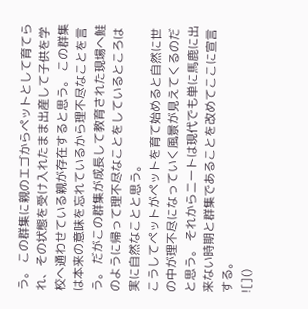う。 この群集に親のエゴからペットとして育てられ、その状態を受け入れたまま出産して子供を学校へ通わせている親が存在すると思う。 この群集は本来の意味を忘れているから理不尽なことを言う。 だがこの群集が成長して教育された現場へ鮭のように帰って理不尽なことをしているところは実に自然なことと思う。
こうしてペットがペットを育て始めると自然に世の中が理不尽になっていく風景が見えてくるのだと思う。 それからニートは現代でも単に馬鹿に出来ない時期と群集であることを改めてここに宣言する。
![]()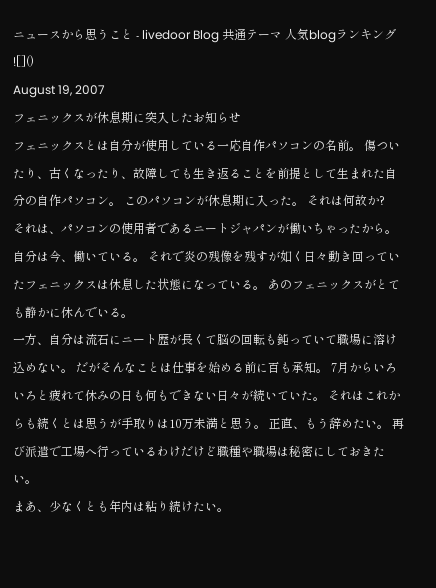ニュースから思うこと - livedoor Blog 共通テーマ 人気blogランキング ![]()
August 19, 2007
フェニックスが休息期に突入したお知らせ
フェニックスとは自分が使用している一応自作パソコンの名前。 傷ついたり、古くなったり、故障しても生き返ることを前提として生まれた自分の自作パソコン。 このパソコンが休息期に入った。 それは何故か?
それは、パソコンの使用者であるニートジャパンが働いちゃったから。
自分は今、働いている。 それで炎の残像を残すが如く日々動き回っていたフェニックスは休息した状態になっている。 あのフェニックスがとても静かに休んでいる。
一方、自分は流石にニート歴が長くて脳の回転も鈍っていて職場に溶け込めない。 だがそんなことは仕事を始める前に百も承知。 7月からいろいろと疲れて休みの日も何もできない日々が続いていた。 それはこれからも続くとは思うが手取りは10万未満と思う。 正直、もう辞めたい。 再び派遣で工場へ行っているわけだけど職種や職場は秘密にしておきたい。
まあ、少なくとも年内は粘り続けたい。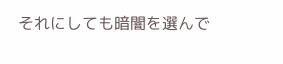それにしても暗闇を選んで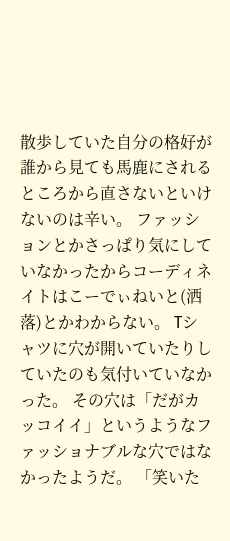散歩していた自分の格好が誰から見ても馬鹿にされるところから直さないといけないのは辛い。 ファッションとかさっぱり気にしていなかったからコーディネイトはこーでぃねいと(洒落)とかわからない。 Tシャツに穴が開いていたりしていたのも気付いていなかった。 その穴は「だがカッコイイ」というようなファッショナブルな穴ではなかったようだ。 「笑いた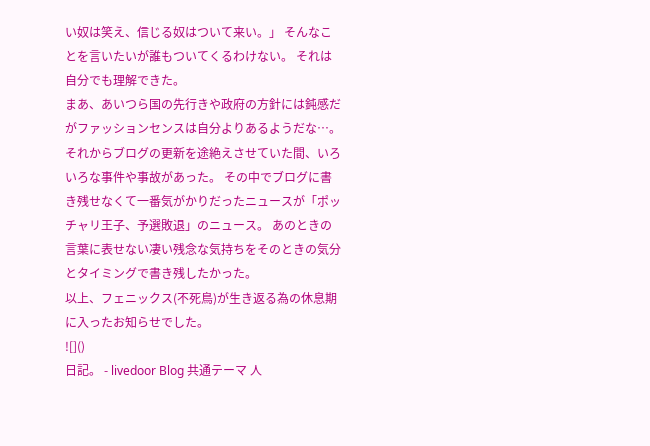い奴は笑え、信じる奴はついて来い。」 そんなことを言いたいが誰もついてくるわけない。 それは自分でも理解できた。
まあ、あいつら国の先行きや政府の方針には鈍感だがファッションセンスは自分よりあるようだな…。
それからブログの更新を途絶えさせていた間、いろいろな事件や事故があった。 その中でブログに書き残せなくて一番気がかりだったニュースが「ポッチャリ王子、予選敗退」のニュース。 あのときの言葉に表せない凄い残念な気持ちをそのときの気分とタイミングで書き残したかった。
以上、フェニックス(不死鳥)が生き返る為の休息期に入ったお知らせでした。
![]()
日記。 - livedoor Blog 共通テーマ 人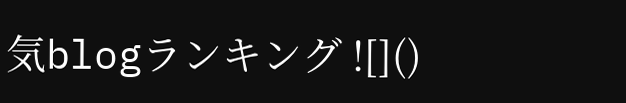気blogランキング ![]()